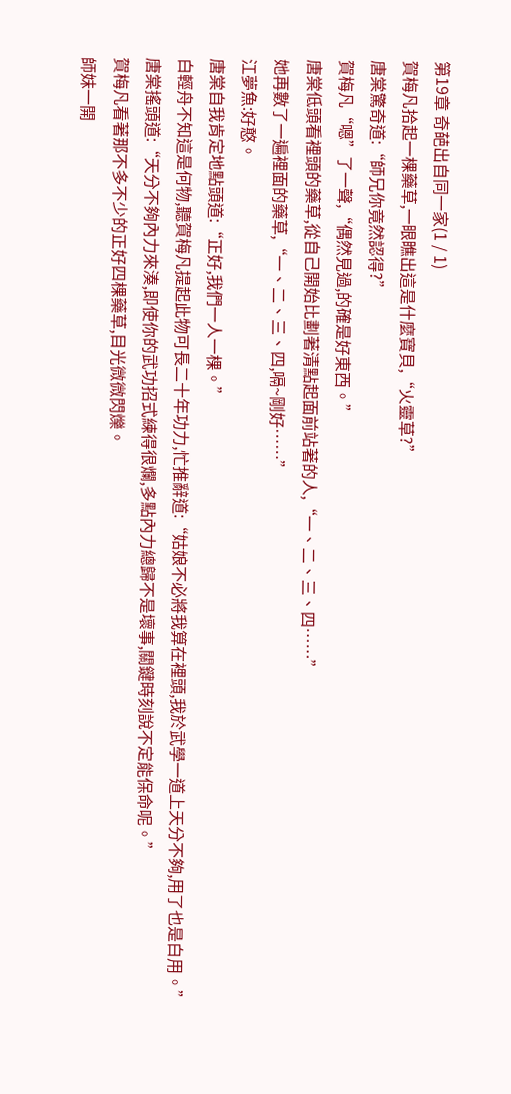第19章 奇葩出自同一家(1 / 1)
賀梅凡拾起一棵藥草,一眼瞧出這是什麼寶貝,“火靈草?”
唐棠驚奇道:“師兄你竟然認得?”
賀梅凡“嗯”了一聲,“偶然見過,的確是好東西。”
唐棠低頭看裡頭的藥草,從自己開始比劃著清點起面前站著的人,“一、二、三、四……”
她再數了一遍裡面的藥草,“一、二、三、四,嗝~剛好……”
江夢魚:好憨。
唐棠自我肯定地點頭道:“正好,我們一人一棵。”
白輕舟不知這是何物,聽賀梅凡提起此物可長二十年功力,忙推辭道:“姑娘不必將我算在裡頭,我於武學一道上天分不夠,用了也是白用。”
唐棠搖頭道:“天分不夠內力來湊,即使你的武功招式練得很爛,多點內力總歸不是壞事,關鍵時刻說不定能保命呢。”
賀梅凡看著那不多不少的正好四棵藥草,目光微微閃爍。
師妹一開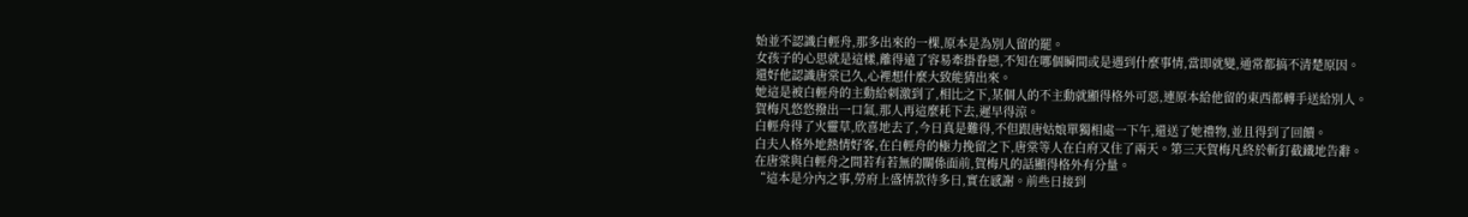始並不認識白輕舟,那多出來的一棵,原本是為別人留的罷。
女孩子的心思就是這樣,離得遠了容易牽掛眷戀,不知在哪個瞬間或是遇到什麼事情,當即就變,通常都搞不清楚原因。
還好他認識唐棠已久,心裡想什麼大致能猜出來。
她這是被白輕舟的主動給刺激到了,相比之下,某個人的不主動就顯得格外可惡,連原本給他留的東西都轉手送給別人。
賀梅凡悠悠撥出一口氣,那人再這麼耗下去,遲早得涼。
白輕舟得了火靈草,欣喜地去了,今日真是難得,不但跟唐姑娘單獨相處一下午,還送了她禮物,並且得到了回饋。
白夫人格外地熱情好客,在白輕舟的極力挽留之下,唐棠等人在白府又住了兩天。第三天賀梅凡終於斬釘截鐵地告辭。
在唐棠與白輕舟之間若有若無的關係面前,賀梅凡的話顯得格外有分量。
“這本是分內之事,勞府上盛情款待多日,實在感謝。前些日接到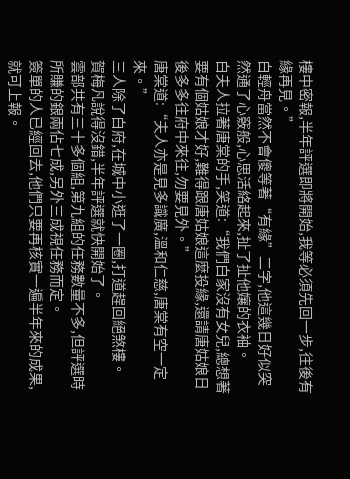樓中密報,半年評選即將開始,我等必須先回一步,往後有緣再見。”
白輕舟當然不會傻等著“有緣”二字,他這幾日好似突然通了心竅般,心思活絡起來,扯了扯他孃的衣袖。
白夫人拉著唐棠的手,笑道:“我們白家沒有女兒,總想著要有個姑娘才好,難得跟唐姑娘這麼投緣,還請唐姑娘日後多多往府中來往,勿要見外。”
唐棠道:“夫人亦是見多識廣,溫和仁慈,唐棠有空一定來。”
三人除了白府,在城中小逛了一圈,打道趕回絕煞樓。
賀梅凡說得沒錯,半年評選就快開始了。
雲部共有三十多個組,第九組的任務數量不多,但評選時所賺的銀兩佔七成,另外三成視任務而定。
簽單的人已經回去,他們只要再核實一遍半年來的成果,就可上報。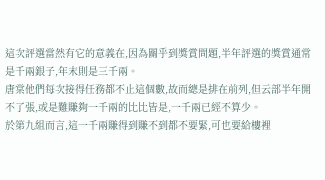這次評選當然有它的意義在,因為關乎到獎賞問題,半年評選的獎賞通常是千兩銀子,年末則是三千兩。
唐棠他們每次接得任務都不止這個數,故而總是排在前列,但云部半年開不了張,或是難賺夠一千兩的比比皆是,一千兩已經不算少。
於第九組而言,這一千兩賺得到賺不到都不要緊,可也要給樓裡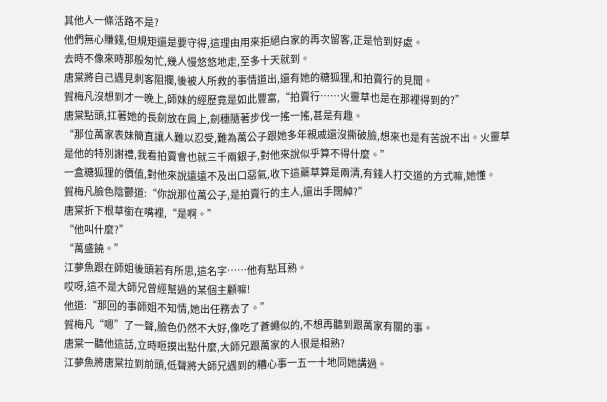其他人一條活路不是?
他們無心賺錢,但規矩還是要守得,這理由用來拒絕白家的再次留客,正是恰到好處。
去時不像來時那般匆忙,幾人慢悠悠地走,至多十天就到。
唐棠將自己遇見刺客阻攔,後被人所救的事情道出,還有她的糖狐狸,和拍賣行的見聞。
賀梅凡沒想到才一晚上,師妹的經歷竟是如此豐富,“拍賣行……火靈草也是在那裡得到的?”
唐棠點頭,扛著她的長劍放在肩上,劍穗隨著步伐一搖一搖,甚是有趣。
“那位萬家表妹簡直讓人難以忍受,難為萬公子跟她多年親戚還沒撕破臉,想來也是有苦說不出。火靈草是他的特別謝禮,我看拍賣會也就三千兩銀子,對他來說似乎算不得什麼。”
一盒糖狐狸的價值,對他來說遠遠不及出口惡氣,收下這藥草算是兩清,有錢人打交道的方式嘛,她懂。
賀梅凡臉色陰鬱道:“你說那位萬公子,是拍賣行的主人,還出手闊綽?”
唐棠折下根草銜在嘴裡,“是啊。”
“他叫什麼?”
“萬盛饒。”
江夢魚跟在師姐後頭若有所思,這名字……他有點耳熟。
哎呀,這不是大師兄曾經幫過的某個主顧嘛!
他道:“那回的事師姐不知情,她出任務去了。”
賀梅凡“嗯”了一聲,臉色仍然不大好,像吃了蒼蠅似的,不想再聽到跟萬家有關的事。
唐棠一聽他這話,立時咂摸出點什麼,大師兄跟萬家的人很是相熟?
江夢魚將唐棠拉到前頭,低聲將大師兄遇到的糟心事一五一十地同她講過。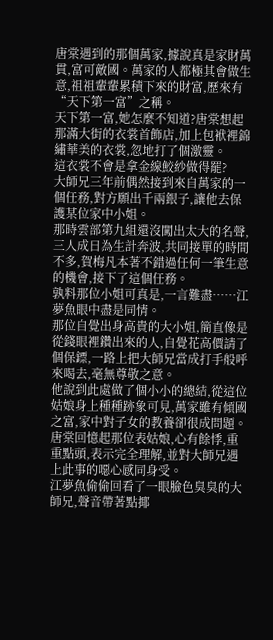唐棠遇到的那個萬家,據說真是家財萬貫,富可敵國。萬家的人都極其會做生意,祖祖輩輩累積下來的財富,歷來有“天下第一富”之稱。
天下第一富,她怎麼不知道?唐棠想起那滿大街的衣裳首飾店,加上包袱裡錦繡華美的衣裳,忽地打了個激靈。
這衣裳不會是拿金線鮫紗做得罷?
大師兄三年前偶然接到來自萬家的一個任務,對方願出千兩銀子,讓他去保護某位家中小姐。
那時雲部第九組還沒闖出太大的名聲,三人成日為生計奔波,共同接單的時間不多,賀梅凡本著不錯過任何一筆生意的機會,接下了這個任務。
孰料那位小姐可真是,一言難盡……江夢魚眼中盡是同情。
那位自覺出身高貴的大小姐,簡直像是從錢眼裡鑽出來的人,自覺花高價請了個保鏢,一路上把大師兄當成打手般呼來喝去,毫無尊敬之意。
他說到此處做了個小小的總結,從這位姑娘身上種種跡象可見,萬家雖有傾國之富,家中對子女的教養卻很成問題。
唐棠回憶起那位表姑娘,心有餘悸,重重點頭,表示完全理解,並對大師兄遇上此事的噁心感同身受。
江夢魚偷偷回看了一眼臉色臭臭的大師兄,聲音帶著點揶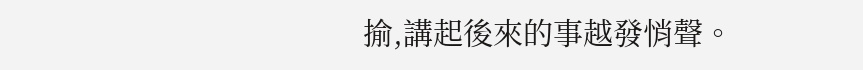揄,講起後來的事越發悄聲。